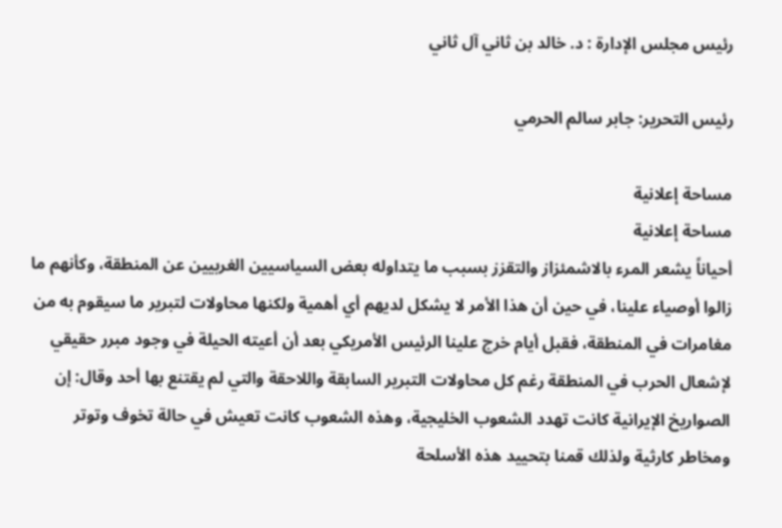رئيس مجلس الإدارة : د. خالد بن ثاني آل ثاني

رئيس التحرير: جابر سالم الحرمي

مساحة إعلانية
مساحة إعلانية
أحياناً يشعر المرء بالاشمئزاز والتقزز بسبب ما يتداوله بعض السياسيين الغربيين عن المنطقة، وكأنهم ما زالوا أوصياء علينا، في حين أن هذا الأمر لا يشكل لديهم أي أهمية ولكنها محاولات لتبرير ما سيقوم به من مغامرات في المنطقة، فقبل أيام خرج علينا الرئيس الأمريكي بعد أن أعيته الحيلة في وجود مبرر حقيقي لإشعال الحرب في المنطقة رغم كل محاولات التبرير السابقة واللاحقة والتي لم يقتنع بها أحد وقال: إن الصواريخ الإيرانية كانت تهدد الشعوب الخليجية، وهذه الشعوب كانت تعيش في حالة تخوف وتوتر ومخاطر كارثية ولذلك قمنا بتحييد هذه الأسلحة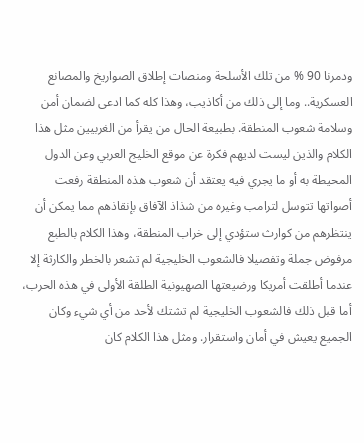ودمرنا 90 % من تلك الأسلحة ومنصات إطلاق الصواريخ والمصانع العسكرية.. وما إلى ذلك من أكاذيب، وهذا كله كما ادعى لضمان أمن وسلامة شعوب المنطقة. بطبيعة الحال من يقرأ من الغربيين مثل هذا الكلام والذين ليست لديهم فكرة عن موقع الخليج العربي وعن الدول المحيطة به أو ما يجري فيه يعتقد أن شعوب هذه المنطقة رفعت أصواتها تتوسل لترامب وغيره من شذاذ الآفاق بإنقاذهم مما يمكن أن ينتظرهم من كوارث ستؤدي إلى خراب المنطقة، وهذا الكلام بالطبع مرفوض جملة وتفصيلا فالشعوب الخليجية لم تشعر بالخطر والكارثة إلا عندما أطلقت أمريكا ورضيعتها الصهيونية الطلقة الأولى في هذه الحرب، أما قبل ذلك فالشعوب الخليجية لم تشتك لأحد من أي شيء وكان الجميع يعيش في أمان واستقرار. ومثل هذا الكلام كان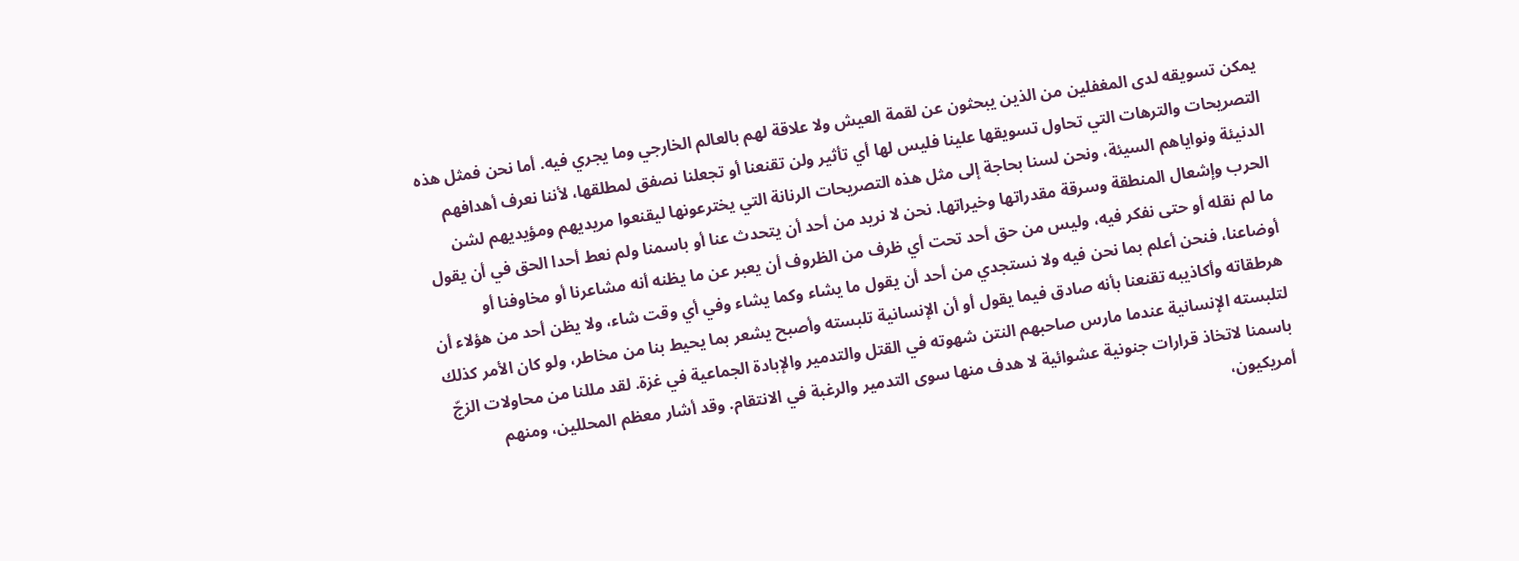يمكن تسويقه لدى المغفلين من الذين يبحثون عن لقمة العيش ولا علاقة لهم بالعالم الخارجي وما يجري فيه. أما نحن فمثل هذه التصريحات والترهات التي تحاول تسويقها علينا فليس لها أي تأثير ولن تقنعنا أو تجعلنا نصفق لمطلقها، لأننا نعرف أهدافهم الدنيئة ونواياهم السيئة، ونحن لسنا بحاجة إلى مثل هذه التصريحات الرنانة التي يخترعونها ليقنعوا مريديهم ومؤيديهم لشن الحرب وإشعال المنطقة وسرقة مقدراتها وخيراتها. نحن لا نريد من أحد أن يتحدث عنا أو باسمنا ولم نعط أحدا الحق في أن يقول ما لم نقله أو حتى نفكر فيه، وليس من حق أحد تحت أي ظرف من الظروف أن يعبر عن ما يظنه أنه مشاعرنا أو مخاوفنا أو أوضاعنا، فنحن أعلم بما نحن فيه ولا نستجدي من أحد أن يقول ما يشاء وكما يشاء وفي أي وقت شاء، ولا يظن أحد من هؤلاء أن هرطقاته وأكاذيبه تقنعنا بأنه صادق فيما يقول أو أن الإنسانية تلبسته وأصبح يشعر بما يحيط بنا من مخاطر، ولو كان الأمر كذلك لتلبسته الإنسانية عندما مارس صاحبهم النتن شهوته في القتل والتدمير والإبادة الجماعية في غزة. لقد مللنا من محاولات الزجّ باسمنا لاتخاذ قرارات جنونية عشوائية لا هدف منها سوى التدمير والرغبة في الانتقام. وقد أشار معظم المحللين، ومنهم أمريكيون،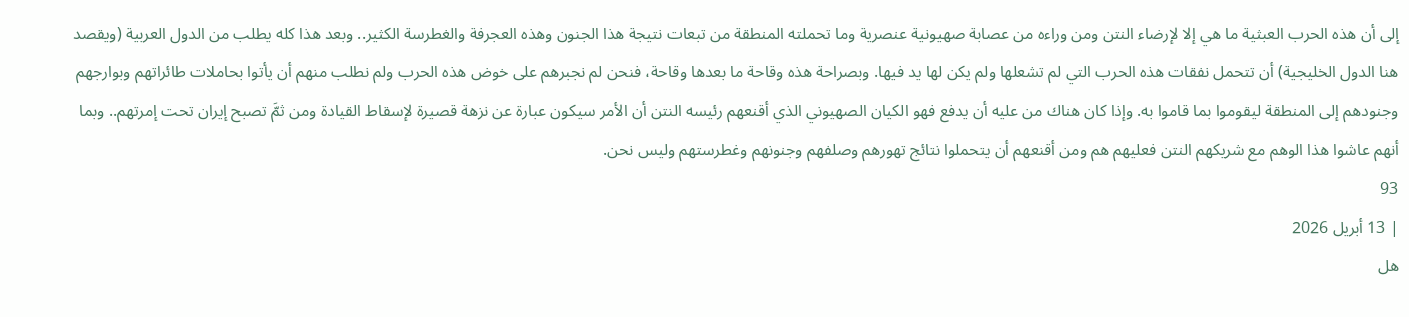إلى أن هذه الحرب العبثية ما هي إلا لإرضاء النتن ومن وراءه من عصابة صهيونية عنصرية وما تحملته المنطقة من تبعات نتيجة هذا الجنون وهذه العجرفة والغطرسة الكثير.. وبعد هذا كله يطلب من الدول العربية (ويقصد هنا الدول الخليجية) أن تتحمل نفقات هذه الحرب التي لم تشعلها ولم يكن لها يد فيها. وبصراحة هذه وقاحة ما بعدها وقاحة، فنحن لم نجبرهم على خوض هذه الحرب ولم نطلب منهم أن يأتوا بحاملات طائراتهم وبوارجهم وجنودهم إلى المنطقة ليقوموا بما قاموا به. وإذا كان هناك من عليه أن يدفع فهو الكيان الصهيوني الذي أقنعهم رئيسه النتن أن الأمر سيكون عبارة عن نزهة قصيرة لإسقاط القيادة ومن ثمَّ تصبح إيران تحت إمرتهم.. وبما أنهم عاشوا هذا الوهم مع شريكهم النتن فعليهم هم ومن أقنعهم أن يتحملوا نتائج تهورهم وصلفهم وجنونهم وغطرستهم وليس نحن.
93
| 13 أبريل 2026
هل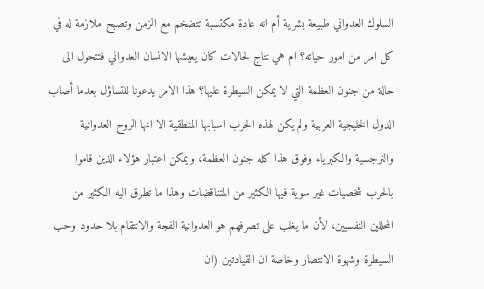السلوك العدواني طبيعة بشرية أم انه عادة مكتسبة تتضخم مع الزمن وتصبح ملازمة له في كل امر من امور حياته؟ ام هي نتاج لحالات كان يعيشها الانسان العدواني فتتحول الى حالة من جنون العظمة التي لا يمكن السيطرة عليها؟ هذا الامر يدعونا للتساؤل بعدما أصاب الدول الخليجية العربية ولم يكن لهذه الحرب اسبابها المنطقية الا انها الروح العدوانية والنرجسية والكبرياء وفوق هذا كله جنون العظمة، ويمكن اعتبار هؤلاء الذين قاموا بالحرب شخصيات غير سوية فيها الكثير من المتناقضات وهذا ما تطرق اليه الكثير من المحللين النفسيين، لأن ما يغلب على تصرفهم هو العدوانية الفجة والانتقام بلا حدود وحب السيطرة وشهوة الانتصار وخاصة ان القيادتين (ان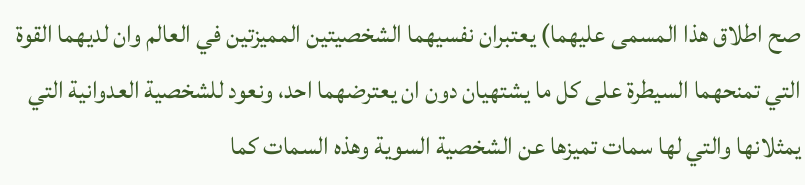صح اطلاق هذا المسمى عليهما) يعتبران نفسيهما الشخصيتين المميزتين في العالم وان لديهما القوة التي تمنحهما السيطرة على كل ما يشتهيان دون ان يعترضهما احد، ونعود للشخصية العدوانية التي يمثلانها والتي لها سمات تميزها عن الشخصية السوية وهذه السمات كما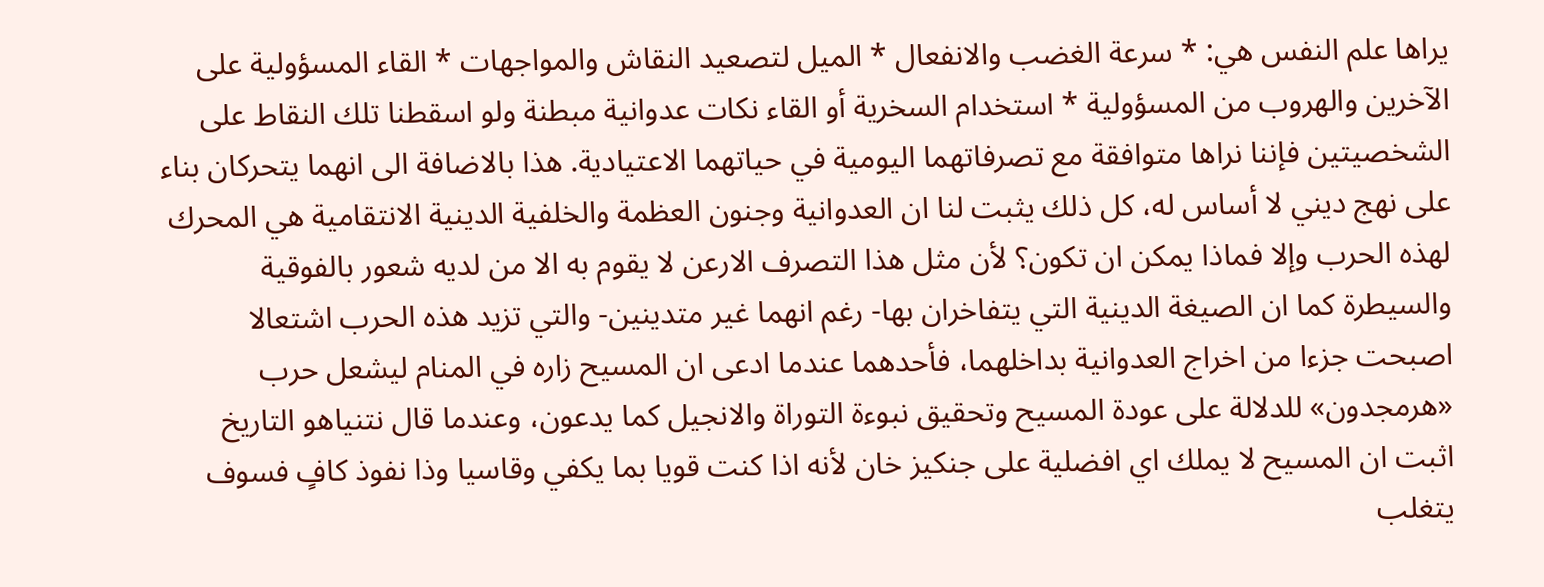يراها علم النفس هي: * سرعة الغضب والانفعال * الميل لتصعيد النقاش والمواجهات * القاء المسؤولية على الآخرين والهروب من المسؤولية * استخدام السخرية أو القاء نكات عدوانية مبطنة ولو اسقطنا تلك النقاط على الشخصيتين فإننا نراها متوافقة مع تصرفاتهما اليومية في حياتهما الاعتيادية. هذا بالاضافة الى انهما يتحركان بناء على نهج ديني لا أساس له، كل ذلك يثبت لنا ان العدوانية وجنون العظمة والخلفية الدينية الانتقامية هي المحرك لهذه الحرب وإلا فماذا يمكن ان تكون؟ لأن مثل هذا التصرف الارعن لا يقوم به الا من لديه شعور بالفوقية والسيطرة كما ان الصيغة الدينية التي يتفاخران بها- رغم انهما غير متدينين- والتي تزيد هذه الحرب اشتعالا اصبحت جزءا من اخراج العدوانية بداخلهما، فأحدهما عندما ادعى ان المسيح زاره في المنام ليشعل حرب «هرمجدون» للدلالة على عودة المسيح وتحقيق نبوءة التوراة والانجيل كما يدعون، وعندما قال نتنياهو التاريخ اثبت ان المسيح لا يملك اي افضلية على جنكيز خان لأنه اذا كنت قويا بما يكفي وقاسيا وذا نفوذ كافٍ فسوف يتغلب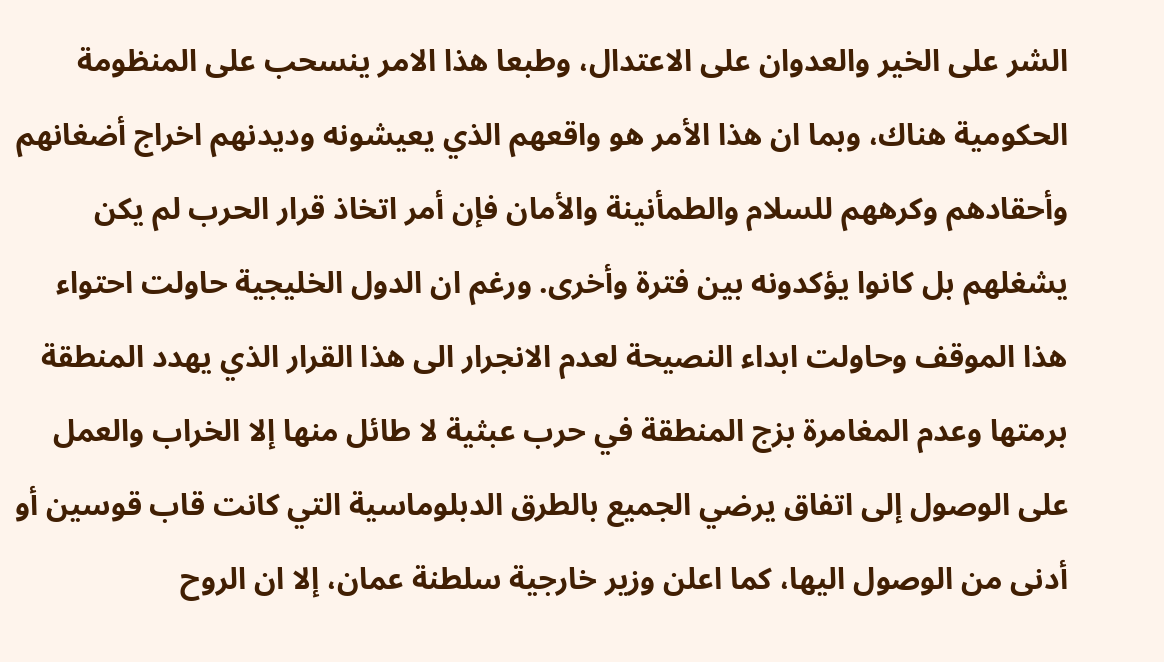الشر على الخير والعدوان على الاعتدال، وطبعا هذا الامر ينسحب على المنظومة الحكومية هناك، وبما ان هذا الأمر هو واقعهم الذي يعيشونه وديدنهم اخراج أضغانهم وأحقادهم وكرههم للسلام والطمأنينة والأمان فإن أمر اتخاذ قرار الحرب لم يكن يشغلهم بل كانوا يؤكدونه بين فترة وأخرى. ورغم ان الدول الخليجية حاولت احتواء هذا الموقف وحاولت ابداء النصيحة لعدم الانجرار الى هذا القرار الذي يهدد المنطقة برمتها وعدم المغامرة بزج المنطقة في حرب عبثية لا طائل منها إلا الخراب والعمل على الوصول إلى اتفاق يرضي الجميع بالطرق الدبلوماسية التي كانت قاب قوسين أو أدنى من الوصول اليها، كما اعلن وزير خارجية سلطنة عمان، إلا ان الروح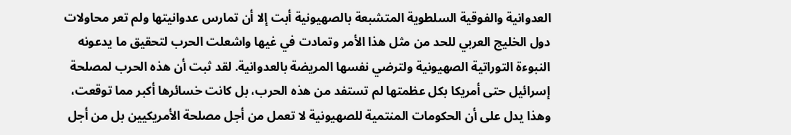العدوانية والفوقية السلطوية المتشبعة بالصهيونية أبت إلا أن تمارس عدوانيتها ولم تعر محاولات دول الخليج العربي للحد من مثل هذا الأمر وتمادت في غيها واشعلت الحرب لتحقيق ما يدعونه النبوءة التوراتية الصهيونية ولترضي نفسها المريضة بالعدوانية. لقد ثبت أن هذه الحرب لمصلحة إسرائيل حتى أمريكا بكل عظمتها لم تستفد من هذه الحرب، بل كانت خسائرها أكبر مما توقعت، وهذا يدل على أن الحكومات المنتمية للصهيونية لا تعمل من أجل مصلحة الأمريكيين بل من أجل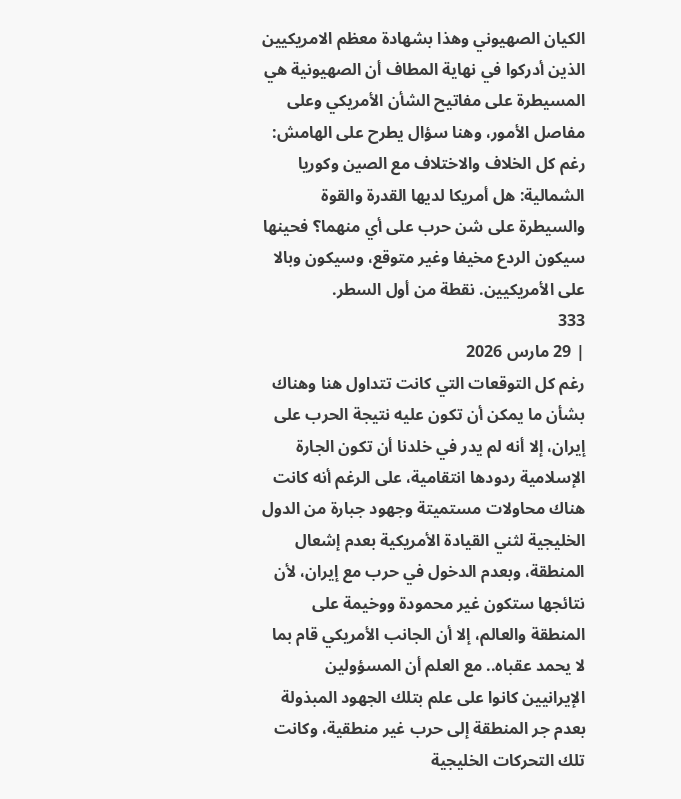الكيان الصهيوني وهذا بشهادة معظم الامريكيين الذين أدركوا في نهاية المطاف أن الصهيونية هي المسيطرة على مفاتيح الشأن الأمريكي وعلى مفاصل الأمور، وهنا سؤال يطرح على الهامش: رغم كل الخلاف والاختلاف مع الصين وكوريا الشمالية: هل أمريكا لديها القدرة والقوة والسيطرة على شن حرب على أي منهما؟ فحينها سيكون الردع مخيفا وغير متوقع، وسيكون وبالا على الأمريكيين. نقطة من أول السطر.
333
| 29 مارس 2026
رغم كل التوقعات التي كانت تتداول هنا وهناك بشأن ما يمكن أن تكون عليه نتيجة الحرب على إيران، إلا أنه لم يدر في خلدنا أن تكون الجارة الإسلامية ردودها انتقامية، على الرغم أنه كانت هناك محاولات مستميتة وجهود جبارة من الدول الخليجية لثني القيادة الأمريكية بعدم إشعال المنطقة، وبعدم الدخول في حرب مع إيران، لأن نتائجها ستكون غير محمودة ووخيمة على المنطقة والعالم، إلا أن الجانب الأمريكي قام بما لا يحمد عقباه.. مع العلم أن المسؤولين الإيرانيين كانوا على علم بتلك الجهود المبذولة بعدم جر المنطقة إلى حرب غير منطقية، وكانت تلك التحركات الخليجية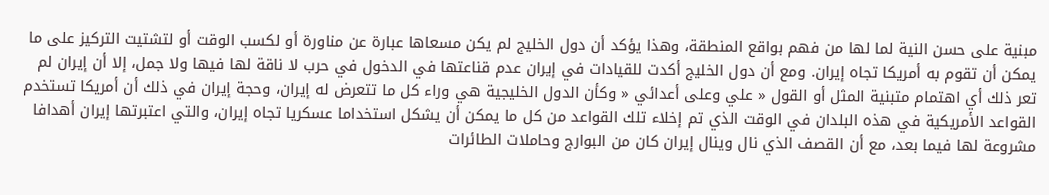مبنية على حسن النية لما لها من فهم بواقع المنطقة، وهذا يؤكد أن دول الخليج لم يكن مسعاها عبارة عن مناورة أو لكسب الوقت أو لتشتيت التركيز على ما يمكن أن تقوم به أمريكا تجاه إيران. ومع أن دول الخليج أكدت للقيادات في إيران عدم قناعتها في الدخول في حرب لا ناقة لها فيها ولا جمل، إلا أن إيران لم تعر ذلك أي اهتمام متبنية المثل أو القول « علي وعلى أعدائي « وكأن الدول الخليجية هي وراء كل ما تتعرض له إيران، وحجة إيران في ذلك أن أمريكا تستخدم القواعد الأمريكية في هذه البلدان في الوقت الذي تم إخلاء تلك القواعد من كل ما يمكن أن يشكل استخداما عسكريا تجاه إيران، والتي اعتبرتها إيران أهدافا مشروعة لها فيما بعد، مع أن القصف الذي نال وينال إيران كان من البوارج وحاملات الطائرات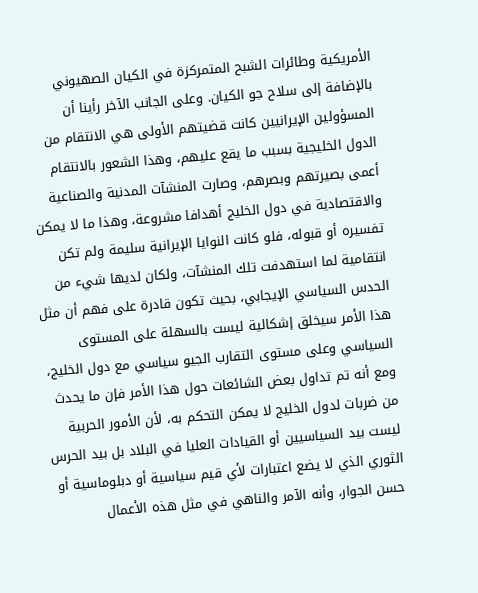الأمريكية وطائرات الشبح المتمركزة في الكيان الصهيوني بالإضافة إلى سلاح جو الكيان. وعلى الجانب الآخر رأينا أن المسؤولين الإيرانيين كانت قضيتهم الأولى هي الانتقام من الدول الخليجية بسبب ما يقع عليهم، وهذا الشعور بالانتقام أعمى بصيرتهم وبصرهم، وصارت المنشآت المدنية والصناعية والاقتصادية في دول الخليج أهدافا مشروعة، وهذا ما لا يمكن تفسيره أو قبوله، فلو كانت النوايا الإيرانية سليمة ولم تكن انتقامية لما استهدفت تلك المنشآت، ولكان لديها شيء من الحدس السياسي الإيجابي، بحيث تكون قادرة على فهم أن مثل هذا الأمر سيخلق إشكالية ليست بالسهلة على المستوى السياسي وعلى مستوى التقارب الجيو سياسي مع دول الخليج، ومع أنه تم تداول بعض الشائعات حول هذا الأمر فإن ما يحدث من ضربات لدول الخليج لا يمكن التحكم به، لأن الأمور الحربية ليست بيد السياسيين أو القيادات العليا في البلاد بل بيد الحرس الثوري الذي لا يضع اعتبارات لأي قيم سياسية أو دبلوماسية أو حسن الجوار، وأنه الآمر والناهي في مثل هذه الأعمال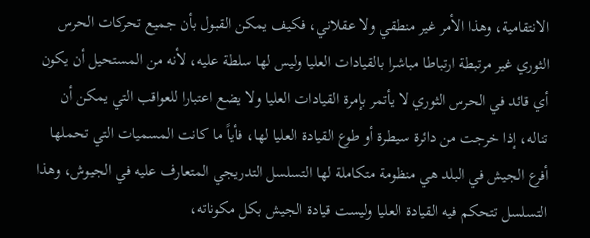الانتقامية، وهذا الأمر غير منطقي ولا عقلاني، فكيف يمكن القبول بأن جميع تحركات الحرس الثوري غير مرتبطة ارتباطا مباشرا بالقيادات العليا وليس لها سلطة عليه، لأنه من المستحيل أن يكون أي قائد في الحرس الثوري لا يأتمر بإمرة القيادات العليا ولا يضع اعتبارا للعواقب التي يمكن أن تناله، إذا خرجت من دائرة سيطرة أو طوع القيادة العليا لها، فأياً ما كانت المسميات التي تحملها أفرع الجيش في البلد هي منظومة متكاملة لها التسلسل التدريجي المتعارف عليه في الجيوش، وهذا التسلسل تتحكم فيه القيادة العليا وليست قيادة الجيش بكل مكوناته،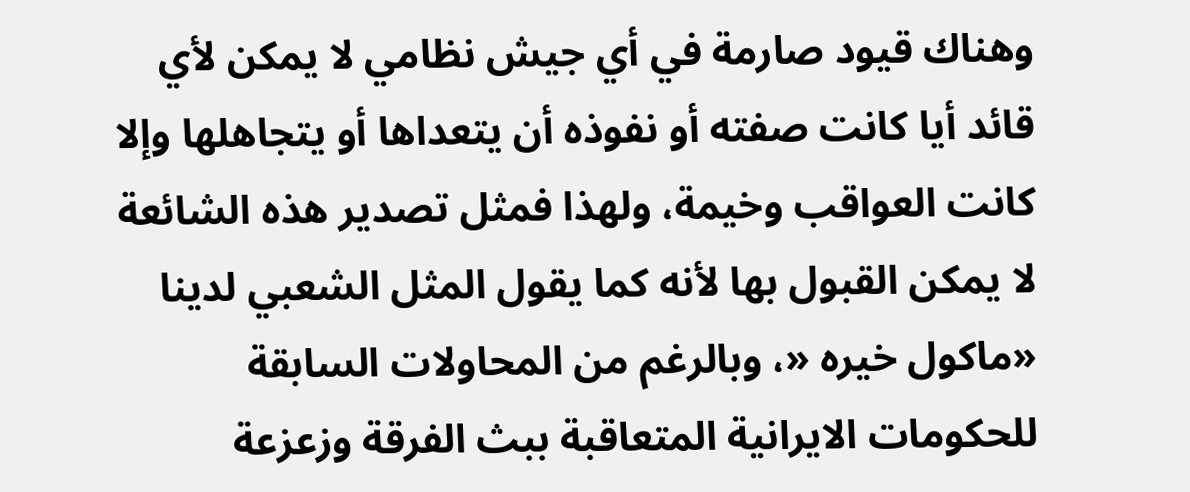وهناك قيود صارمة في أي جيش نظامي لا يمكن لأي قائد أيا كانت صفته أو نفوذه أن يتعداها أو يتجاهلها وإلا كانت العواقب وخيمة، ولهذا فمثل تصدير هذه الشائعة لا يمكن القبول بها لأنه كما يقول المثل الشعبي لدينا «ماكول خيره «، وبالرغم من المحاولات السابقة للحكومات الايرانية المتعاقبة ببث الفرقة وزعزعة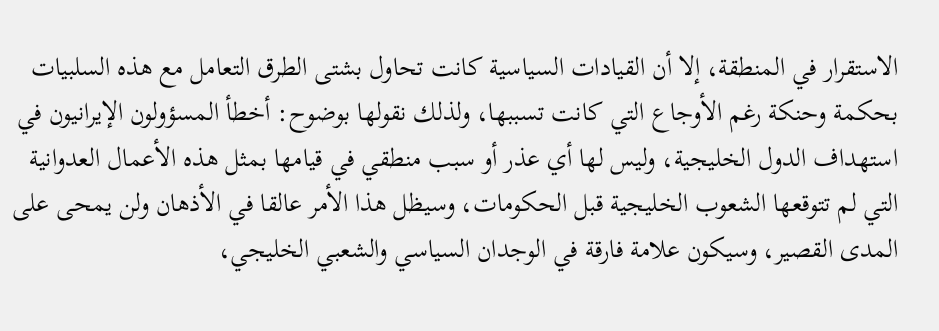الاستقرار في المنطقة، إلا أن القيادات السياسية كانت تحاول بشتى الطرق التعامل مع هذه السلبيات بحكمة وحنكة رغم الأوجاع التي كانت تسببها، ولذلك نقولها بوضوح: أخطأ المسؤولون الإيرانيون في استهداف الدول الخليجية، وليس لها أي عذر أو سبب منطقي في قيامها بمثل هذه الأعمال العدوانية التي لم تتوقعها الشعوب الخليجية قبل الحكومات، وسيظل هذا الأمر عالقا في الأذهان ولن يمحى على المدى القصير، وسيكون علامة فارقة في الوجدان السياسي والشعبي الخليجي،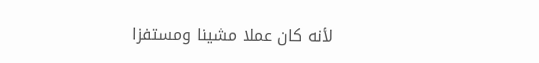لأنه كان عملا مشينا ومستفزا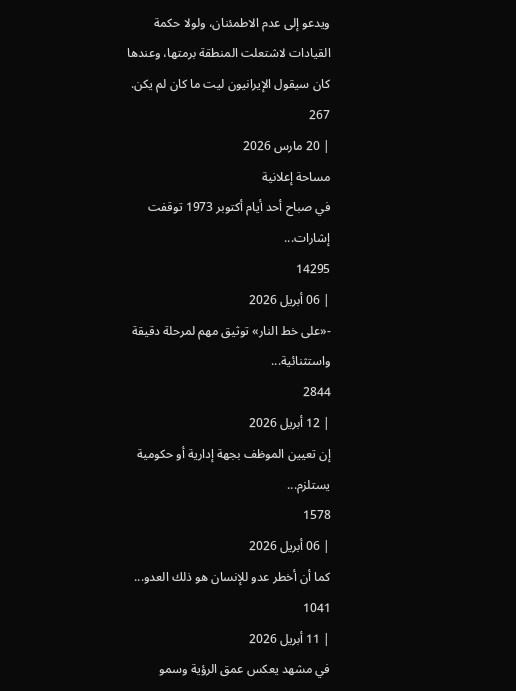ويدعو إلى عدم الاطمئنان، ولولا حكمة القيادات لاشتعلت المنطقة برمتها، وعندها كان سيقول الإيرانيون ليت ما كان لم يكن.
267
| 20 مارس 2026
مساحة إعلانية
في صباح أحد أيام أكتوبر 1973 توقفت إشارات...
14295
| 06 أبريل 2026
-«على خط النار» توثيق مهم لمرحلة دقيقة واستثنائية...
2844
| 12 أبريل 2026
إن تعيين الموظف بجهة إدارية أو حكومية يستلزم...
1578
| 06 أبريل 2026
كما أن أخطر عدو للإنسان هو ذلك العدو...
1041
| 11 أبريل 2026
في مشهد يعكس عمق الرؤية وسمو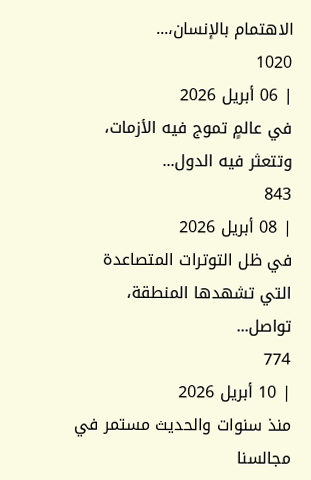الاهتمام بالإنسان،...
1020
| 06 أبريل 2026
في عالمٍ تموج فيه الأزمات، وتتعثر فيه الدول...
843
| 08 أبريل 2026
في ظل التوترات المتصاعدة التي تشهدها المنطقة، تواصل...
774
| 10 أبريل 2026
منذ سنوات والحديث مستمر في مجالسنا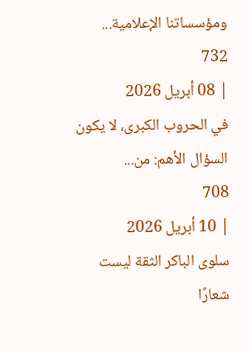ومؤسساتنا الإعلامية...
732
| 08 أبريل 2026
في الحروب الكبرى، لا يكون السؤال الأهم: من...
708
| 10 أبريل 2026
سلوى الباكر الثقة ليست شعارًا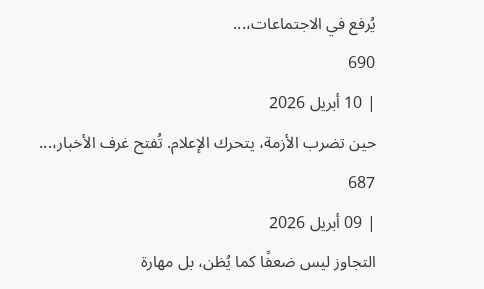يُرفع في الاجتماعات،...
690
| 10 أبريل 2026
حين تضرب الأزمة، يتحرك الإعلام. تُفتح غرف الأخبار،...
687
| 09 أبريل 2026
التجاوز ليس ضعفًا كما يُظن، بل مهارة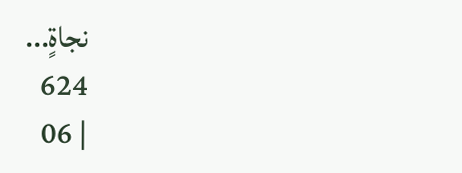نجاةٍ...
624
| 06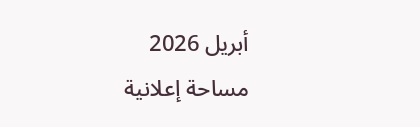أبريل 2026
مساحة إعلانية